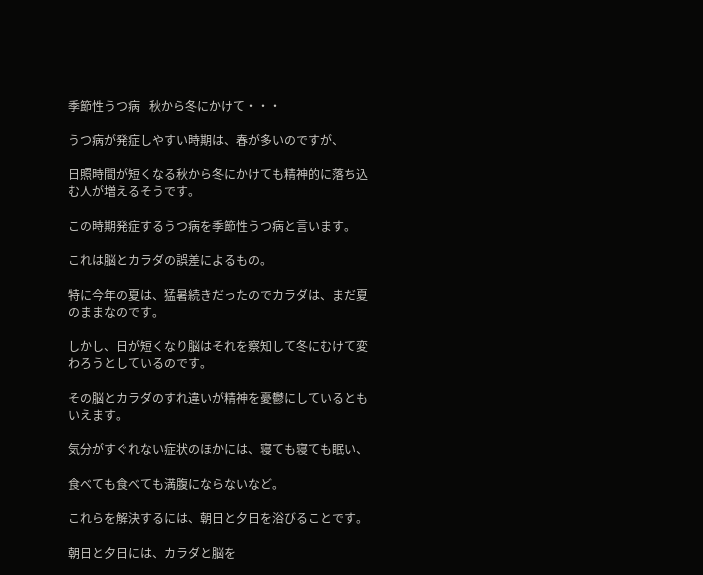季節性うつ病   秋から冬にかけて・・・

うつ病が発症しやすい時期は、春が多いのですが、

日照時間が短くなる秋から冬にかけても精神的に落ち込む人が増えるそうです。

この時期発症するうつ病を季節性うつ病と言います。

これは脳とカラダの誤差によるもの。

特に今年の夏は、猛暑続きだったのでカラダは、まだ夏のままなのです。

しかし、日が短くなり脳はそれを察知して冬にむけて変わろうとしているのです。

その脳とカラダのすれ違いが精神を憂鬱にしているともいえます。

気分がすぐれない症状のほかには、寝ても寝ても眠い、

食べても食べても満腹にならないなど。

これらを解決するには、朝日と夕日を浴びることです。

朝日と夕日には、カラダと脳を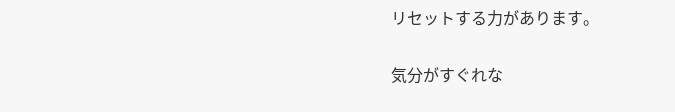リセットする力があります。

気分がすぐれな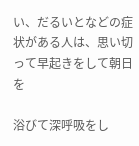い、だるいとなどの症状がある人は、思い切って早起きをして朝日を

浴びて深呼吸をし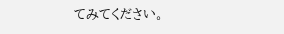てみてください。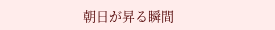朝日が昇る瞬間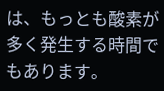は、もっとも酸素が多く発生する時間でもあります。